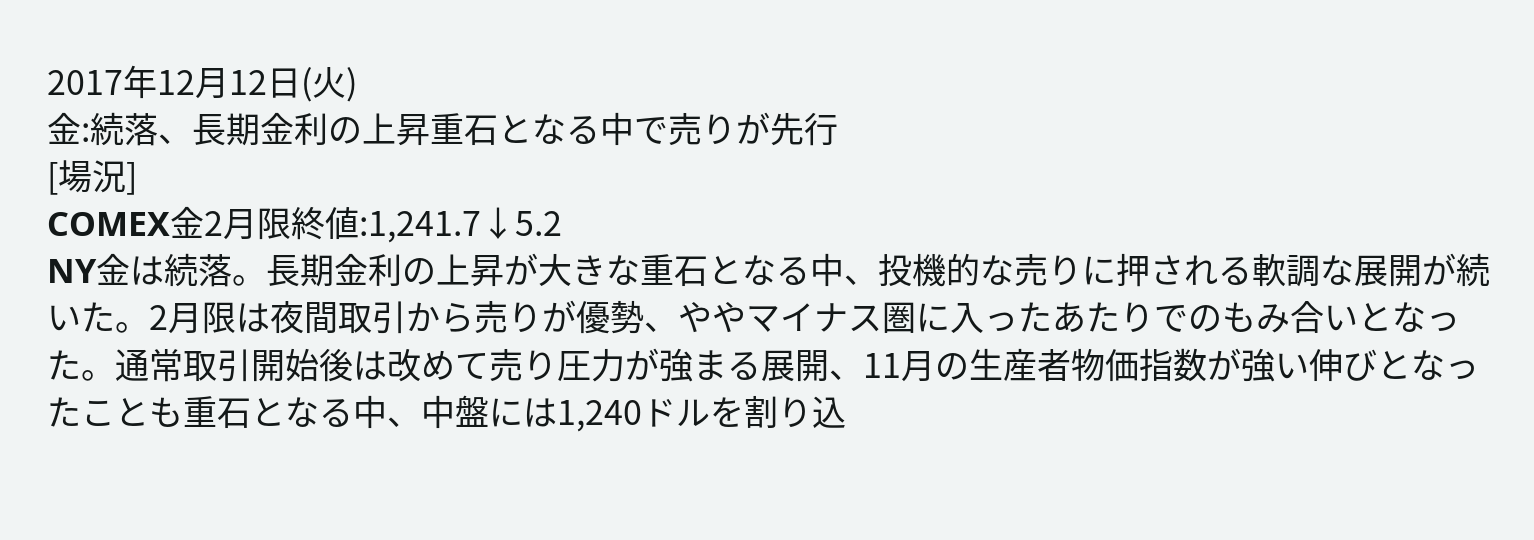2017年12月12日(火)
金:続落、長期金利の上昇重石となる中で売りが先行
[場況]
COMEX金2月限終値:1,241.7↓5.2
NY金は続落。長期金利の上昇が大きな重石となる中、投機的な売りに押される軟調な展開が続いた。2月限は夜間取引から売りが優勢、ややマイナス圏に入ったあたりでのもみ合いとなった。通常取引開始後は改めて売り圧力が強まる展開、11月の生産者物価指数が強い伸びとなったことも重石となる中、中盤には1,240ドルを割り込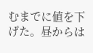むまでに値を下げた。昼からは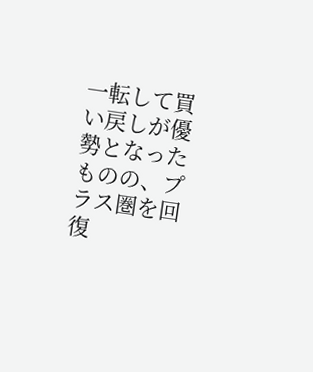一転して買い戻しが優勢となったものの、プラス圏を回復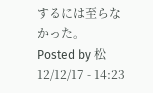するには至らなかった。
Posted by 松 12/12/17 - 14:23